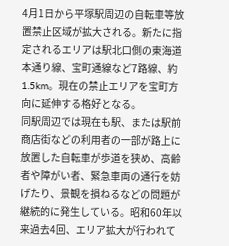4月1日から平塚駅周辺の自転車等放置禁止区域が拡大される。新たに指定されるエリアは駅北口側の東海道本通り線、宝町通線など7路線、約1.5km。現在の禁止エリアを宝町方向に延伸する格好となる。
同駅周辺では現在も駅、または駅前商店街などの利用者の一部が路上に放置した自転車が歩道を狭め、高齢者や障がい者、緊急車両の通行を妨げたり、景観を損ねるなどの問題が継続的に発生している。昭和60年以来過去4回、エリア拡大が行われて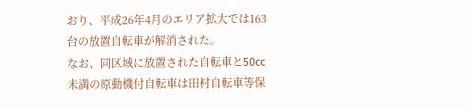おり、平成26年4月のエリア拡大では163台の放置自転車が解消された。
なお、同区域に放置された自転車と50cc未満の原動機付自転車は田村自転車等保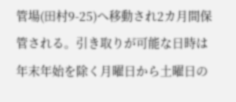管場(田村9-25)へ移動され2カ月間保管される。引き取りが可能な日時は年末年始を除く月曜日から土曜日の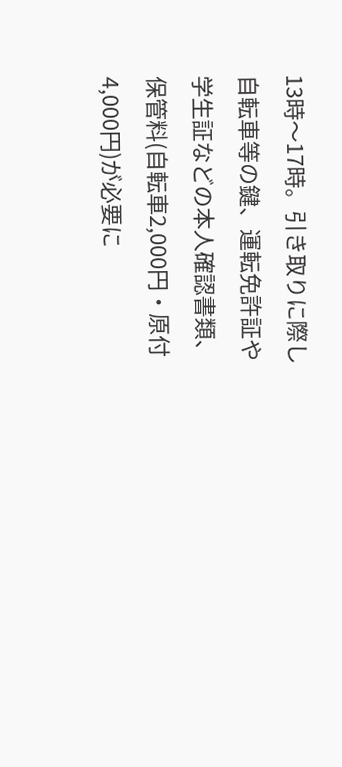13時〜17時。引き取りに際し自転車等の鍵、運転免許証や学生証などの本人確認書類、保管料(自転車2,000円・原付4,000円)が必要に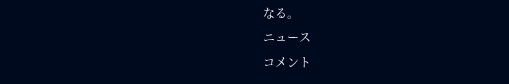なる。
ニュース
コメント